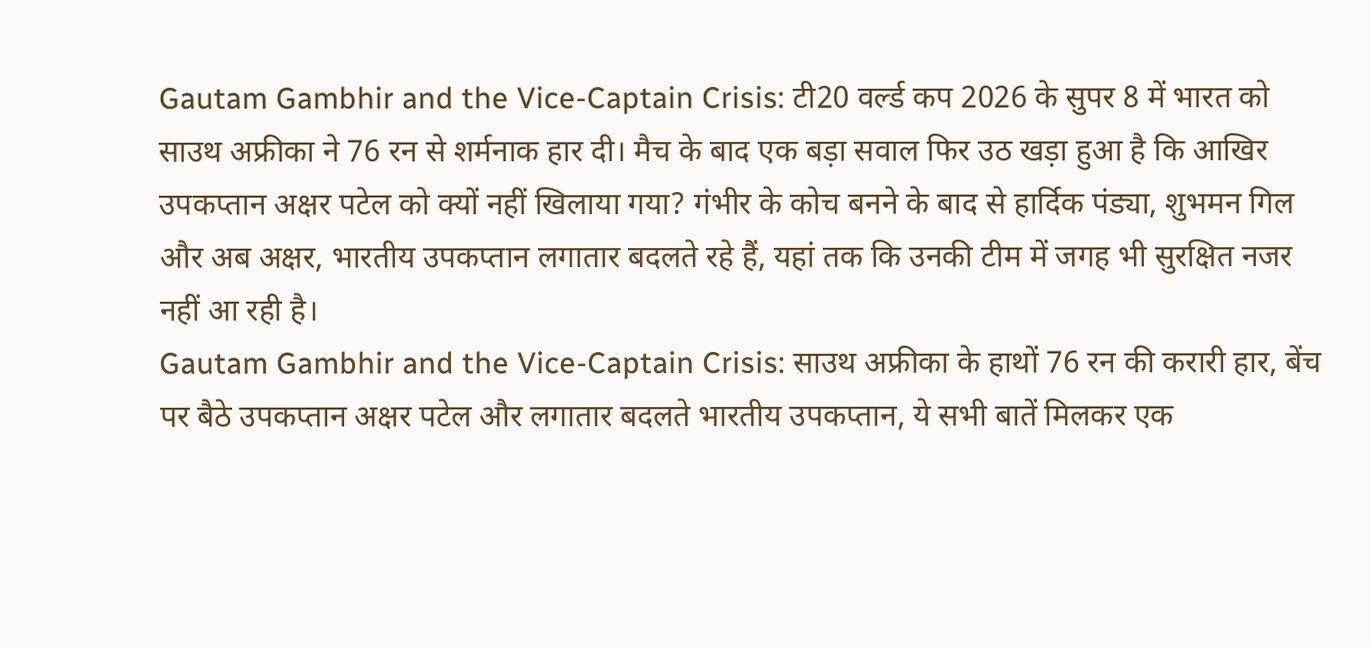Gautam Gambhir and the Vice-Captain Crisis: टी20 वर्ल्ड कप 2026 के सुपर 8 में भारत को साउथ अफ्रीका ने 76 रन से शर्मनाक हार दी। मैच के बाद एक बड़ा सवाल फिर उठ खड़ा हुआ है कि आखिर उपकप्तान अक्षर पटेल को क्यों नहीं खिलाया गया? गंभीर के कोच बनने के बाद से हार्दिक पंड्या, शुभमन गिल और अब अक्षर, भारतीय उपकप्तान लगातार बदलते रहे हैं, यहां तक कि उनकी टीम में जगह भी सुरक्षित नजर नहीं आ रही है।
Gautam Gambhir and the Vice-Captain Crisis: साउथ अफ्रीका के हाथों 76 रन की करारी हार, बेंच पर बैठे उपकप्तान अक्षर पटेल और लगातार बदलते भारतीय उपकप्तान, ये सभी बातें मिलकर एक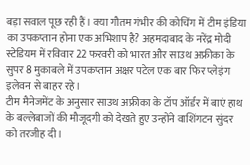बड़ा सवाल पूछ रही हैं। क्या गौतम गंभीर की कोचिंग में टीम इंडिया का उपकप्तान होना एक अभिशाप है? अहमदाबाद के नरेंद्र मोदी स्टेडियम में रविवार 22 फरवरी को भारत और साउथ अफ्रीका के सुपर 8 मुकाबले में उपकप्तान अक्षर पटेल एक बार फिर प्लेइंग इलेवन से बाहर रहे।
टीम मैनेजमेंट के अनुसार साउथ अफ्रीका के टॉप ऑर्डर में बाएं हाथ के बल्लेबाजों की मौजूदगी को देखते हुए उन्होंने वाशिंगटन सुंदर को तरजीह दी।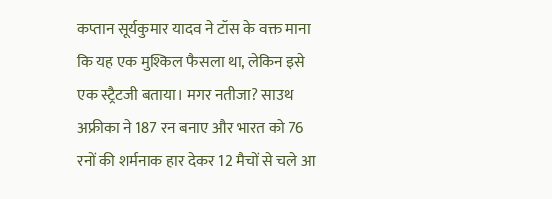कप्तान सूर्यकुमार यादव ने टॉस के वक्त माना कि यह एक मुश्किल फैसला था, लेकिन इसे एक स्ट्रैटजी बताया। मगर नतीजा? साउथ अफ्रीका ने 187 रन बनाए और भारत को 76 रनों की शर्मनाक हार देकर 12 मैचों से चले आ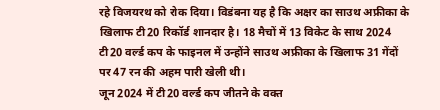रहे विजयरथ को रोक दिया। विडंबना यह है कि अक्षर का साउथ अफ्रीका के खिलाफ टी20 रिकॉर्ड शानदार है। 18 मैचों में 13 विकेट के साथ 2024 टी20 वर्ल्ड कप के फाइनल में उन्होंने साउथ अफ्रीका के खिलाफ 31 गेंदों पर 47 रन की अहम पारी खेली थी।
जून 2024 में टी20 वर्ल्ड कप जीतने के वक्त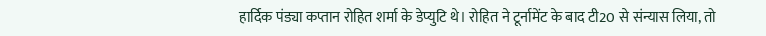हार्दिक पंड्या कप्तान रोहित शर्मा के डेप्युटि थे। रोहित ने टूर्नामेंट के बाद टी20 से संन्यास लिया, तो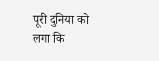पूरी दुनिया को लगा कि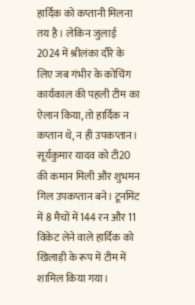हार्दिक को कप्तानी मिलना तय है। लेकिन जुलाई 2024 में श्रीलंका दौरे के लिए जब गंभीर के कोचिंग कार्यकाल की पहली टीम का ऐलान किया, तो हार्दिक न कप्तान थे, न ही उपकप्तान। सूर्यकुमार यादव को टी20 की कमान मिली और शुभमन गिल उपकप्तान बने। टूर्नामेंट में 8 मैचों में 144 रन और 11 विकेट लेने वाले हार्दिक को खिलाड़ी के रूप में टीम में शामिल किया गया।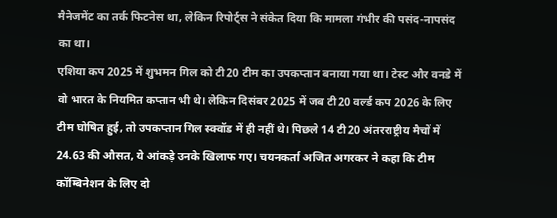मैनेजमेंट का तर्क फिटनेस था, लेकिन रिपोर्ट्स ने संकेत दिया कि मामला गंभीर की पसंद-नापसंद का था।
एशिया कप 2025 में शुभमन गिल को टी20 टीम का उपकप्तान बनाया गया था। टेस्ट और वनडे में वो भारत के नियमित कप्तान भी थे। लेकिन दिसंबर 2025 में जब टी20 वर्ल्ड कप 2026 के लिए टीम घोषित हुई, तो उपकप्तान गिल स्क्वॉड में ही नहीं थे। पिछले 14 टी20 अंतरराष्ट्रीय मैचों में 24.63 की औसत, ये आंकड़े उनके खिलाफ गए। चयनकर्ता अजित अगरकर ने कहा कि टीम कॉम्बिनेशन के लिए दो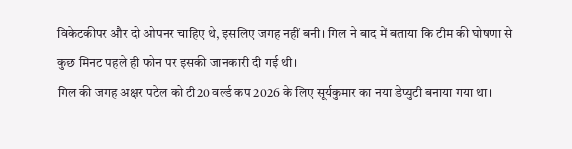विकेटकीपर और दो ओपनर चाहिए थे, इसलिए जगह नहीं बनी। गिल ने बाद में बताया कि टीम की घोषणा से कुछ मिनट पहले ही फोन पर इसकी जानकारी दी गई थी।
गिल की जगह अक्षर पटेल को टी20 वर्ल्ड कप 2026 के लिए सूर्यकुमार का नया डेप्युटी बनाया गया था।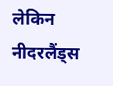लेकिन नीदरलैंड्स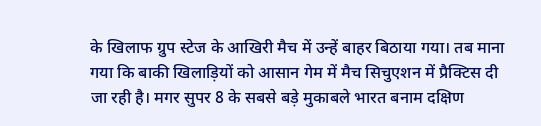के खिलाफ ग्रुप स्टेज के आखिरी मैच में उन्हें बाहर बिठाया गया। तब माना गया कि बाकी खिलाड़ियों को आसान गेम में मैच सिचुएशन में प्रैक्टिस दी जा रही है। मगर सुपर 8 के सबसे बड़े मुकाबले भारत बनाम दक्षिण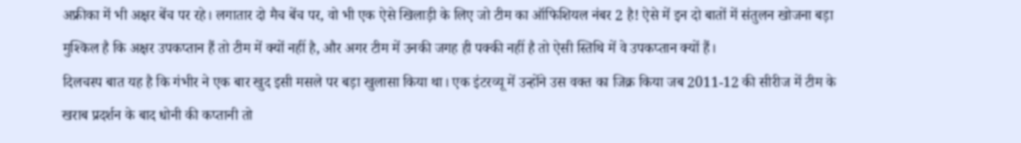अफ्रीका में भी अक्षर बेंच पर रहे। लगातार दो मैच बेंच पर, वो भी एक ऐसे खिलाड़ी के लिए जो टीम का ऑफिशियल नंबर 2 है! ऐसे में इन दो बातों में संतुलन खोजना बड़ा मुश्किल है कि अक्षर उपकप्तान हैं तो टीम में क्यों नहीं है, और अगर टीम में उनकी जगह ही पक्की नहीं है तो ऐसी स्तिथि में वे उपकप्तान क्यों हैं।
दिलचस्प बात यह है कि गंभीर ने एक बार खुद इसी मसले पर बड़ा खुलासा किया था। एक इंटरव्यू में उन्होंने उस वक्त का जिक्र किया जब 2011-12 की सीरीज में टीम के खराब प्रदर्शन के बाद धोनी की कप्तानी तो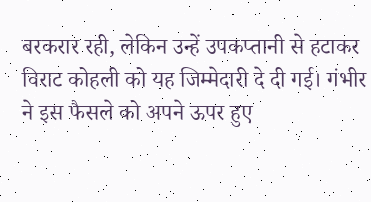बरकरार रही, लेकिन उन्हें उपकप्तानी से हटाकर विराट कोहली को यह जिम्मेदारी दे दी गई। गंभीर ने इस फैसले को अपने ऊपर हुए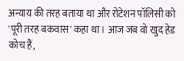अन्याय की तरह बताया था और रोटेशन पॉलिसी को 'पूरी तरह बकवास' कहा था। आज जब वो खुद हेड कोच हैं,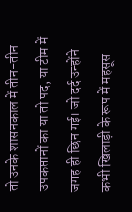तो उनके शासनकाल में तीन-तीन उपकप्तानों का या तो पद, या टीम में जगह ही छिन गई। जो दर्द उन्होंने कभी खिलाड़ी के रूप में महसूस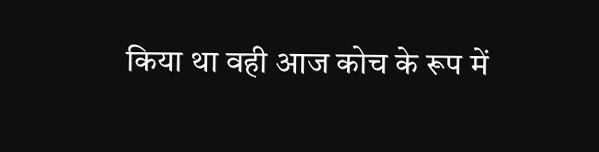किया था वही आज कोच के रूप में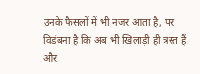उनके फैसलों में भी नजर आता है, पर विडंबना है कि अब भी खिलाड़ी ही त्रस्त हैं और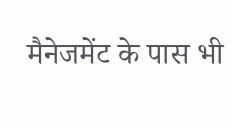मैनेजमेंट के पास भी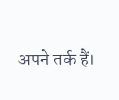अपने तर्क हैं।